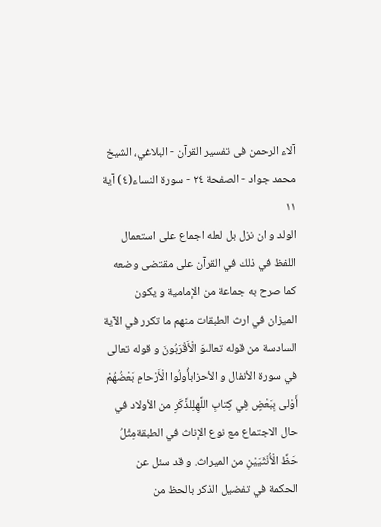آلاء الرحمن فى تفسير القرآن - البلاغي، الشيخ محمد جواد - الصفحة ٢٤ - سورة النساء(٤) آية ١١
الولد و ان نزل بل لعله اجماع على استعمال اللفظ في ذلك في القرآن على مقتضى وضعه كما صرح به جماعة من الإمامية و يكون الميزان في ارث الطبقات منهم ما تكرر في الآية السادسة من قوله تعالىوَ الْأَقْرَبُونَ و قوله تعالى في سورة الأنفال و الأحزابأُولُوا الْأَرْحامِ بَعْضُهُمْ أَوْلى بِبَعْضٍ فِي كِتابِ اللَّهِلِلذَّكَرِ من الأولاد في حال الاجتماع مع نوع الإناث في الطبقةمِثْلُ حَظِّ الْأُنْثَيَيْنِ من الميراث. و قد سئل عن الحكمة في تفضيل الذكر بالحظ من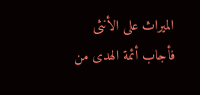الميراث على الأنثى فأجاب أئمة الهدى من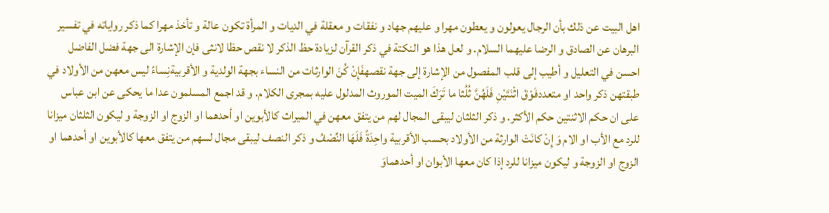اهل البيت عن ذلك بأن الرجال يعولون و يعطون مهرا و عليهم جهاد و نفقات و معقلة في الديات و المرأة تكون عالة و تأخذ مهرا كما ذكر رواياته في تفسير البرهان عن الصادق و الرضا عليهما السلام. و لعل هذا هو النكتة في ذكر القرآن لزيادة حظ الذكر لا نقص حظا لانثى فإن الإشارة الى جهة فضل الفاضل احسن في التعليل و أطيب إلى قلب المفصول من الإشارة إلى جهة نقصهفَإِنْ كُنَ الوارثات من النساء بجهة الولدية و الأقربيةنِساءً ليس معهن من الأولاد في طبقتهن ذكر واحد او متعددفَوْقَ اثْنَتَيْنِ فَلَهُنَّ ثُلُثا ما تَرَكَ الميت الموروث المدلول عليه بمجرى الكلام. و قد اجمع المسلمون عدا ما يحكى عن ابن عباس على ان حكم الاثنتين حكم الأكثر. و ذكر الثلثان ليبقى المجال لهم من يتفق معهن في الميراث كالأبوين او أحدهما او الزوج او الزوجة و ليكون الثلثان ميزانا للرد مع الأب او الام وَ إِنْ كانَتْ الوارثة من الأولاد بحسب الأقربية واحِدَةً فَلَهَا النِّصْفُ و ذكر النصف ليبقى مجال لسهم من يتفق معها كالأبوين او أحدهما او الزوج او الزوجة و ليكون ميزانا للرد إذا كان معها الأبوان او أحدهماوَ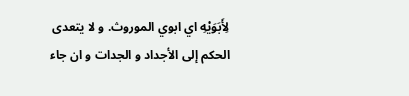لِأَبَوَيْهِ اي ابوي الموروث. و لا يتعدى الحكم إلى الأجداد و الجدات و ان جاء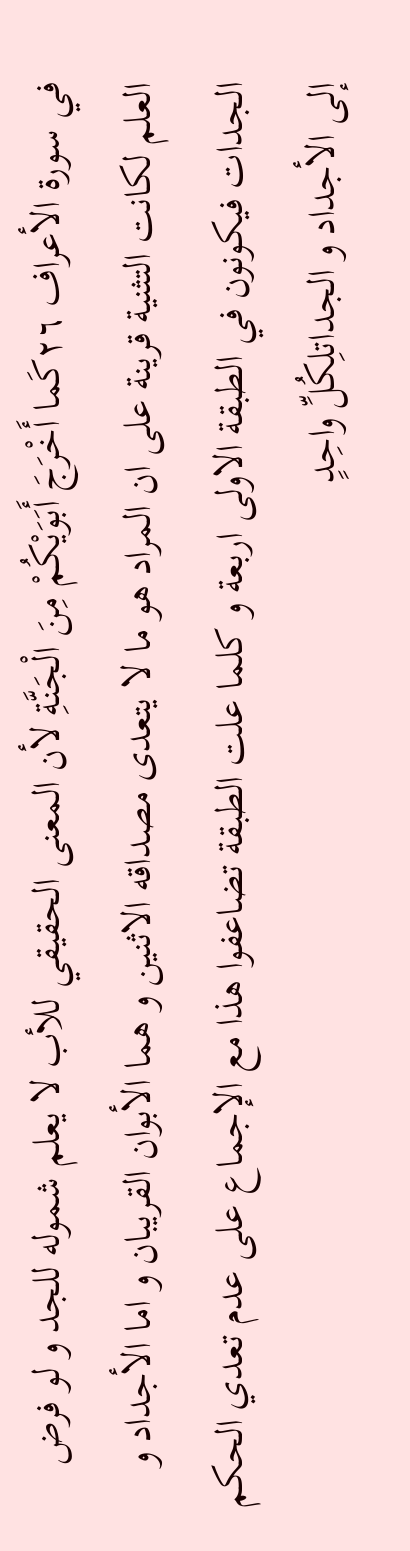في سورة الأعراف ٢٦كَما أَخْرَجَ أَبَوَيْكُمْ مِنَ الْجَنَّةِ لأن المعنى الحقيقي للأب لا يعلم شموله للجد و لو فرض العلم لكانت التثنية قرينة على ان المراد هو ما لا يتعدى مصداقه الاثنين و هما الأبوان القريبان و اما الأجداد و الجدات فيكونون في الطبقة الاولى اربعة و كلما علت الطبقة تضاعفوا هذا مع الإجماع على عدم تعدي الحكم إلى الأجداد و الجداتلِكُلِّ واحِدٍ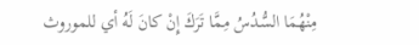مِنْهُمَا السُّدُسُ مِمَّا تَرَكَ إِنْ كانَ لَهُ أي للموروث